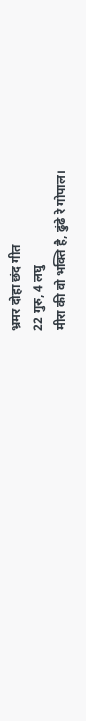भ्रमर दोहा छंद गीत
22 गुरु, 4 लघु
मीरा की वो भक्ति है, ढुंढे रे गोपाल।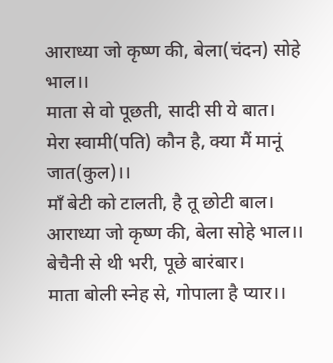आराध्या जो कृष्ण की, बेला(चंदन) सोहे भाल।।
माता से वो पूछती, सादी सी ये बात।
मेरा स्वामी(पति) कौन है, क्या मैं मानूं जात(कुल)।।
माँ बेटी को टालती, है तू छोटी बाल।
आराध्या जो कृष्ण की, बेला सोहे भाल।।
बेचैनी से थी भरी, पूछे बारंबार।
माता बोली स्नेह से, गोपाला है प्यार।।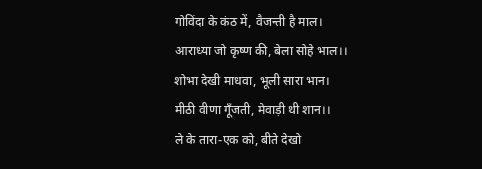गोविंदा के कंठ में, वैजन्ती है माल।
आराध्या जो कृष्ण की, बेला सोहे भाल।।
शोभा देखी माधवा, भूली सारा भान।
मीठी वीणा गूँजती, मेवाड़ी थी शान।।
ले के तारा-एक को, बीते देखो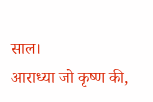साल।
आराध्या जो कृष्ण की,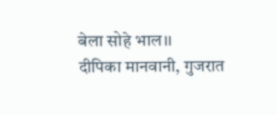बेला सोहे भाल।।
दीपिका मानवानी, गुजरात